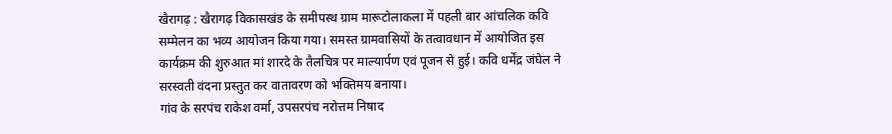खैरागढ़ : खैरागढ़ विकासखंड के समीपस्थ ग्राम मारूटोलाकला में पहली बार आंचलिक कवि सम्मेलन का भव्य आयोजन किया गया। समस्त ग्रामवासियों के तत्वावधान में आयोजित इस कार्यक्रम की शुरुआत मां शारदे के तैलचित्र पर माल्यार्पण एवं पूजन से हुई। कवि धर्मेंद्र जंघेल ने सरस्वती वंदना प्रस्तुत कर वातावरण को भक्तिमय बनाया।
गांव के सरपंच राकेश वर्मा, उपसरपंच नरोत्तम निषाद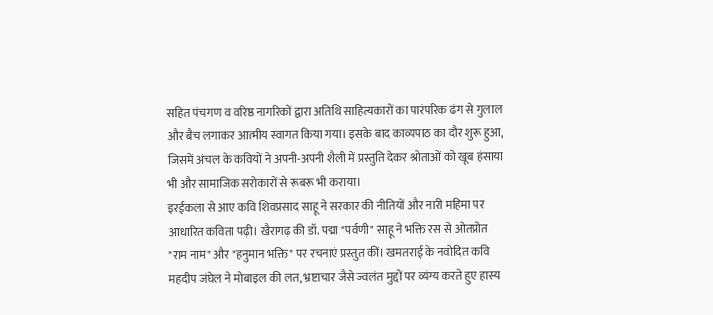सहित पंचगण व वरिष्ठ नागरिकों द्वारा अतिथि साहित्यकारों का पारंपरिक ढंग से गुलाल और बैच लगाकर आत्मीय स्वागत किया गया। इसके बाद काव्यपाठ का दौर शुरू हुआ, जिसमें अंचल के कवियों ने अपनी-अपनी शैली में प्रस्तुति देकर श्रोताओं को खूब हंसाया भी और सामाजिक सरोकारों से रूबरू भी कराया।
इरईकला से आए कवि शिवप्रसाद साहू ने सरकार की नीतियों और नारी महिमा पर आधारित कविता पढ़ी। खैरागढ़ की डॉ. पद्मा "पर्वणी" साहू ने भक्ति रस से ओतप्रोत "राम नाम" और "हनुमान भक्ति" पर रचनाएं प्रस्तुत कीं। खमतराई के नवोदित कवि महदीप जंघेल ने मोबाइल की लत, भ्रष्टाचार जैसे ज्वलंत मुद्दों पर व्यंग्य करते हुए हास्य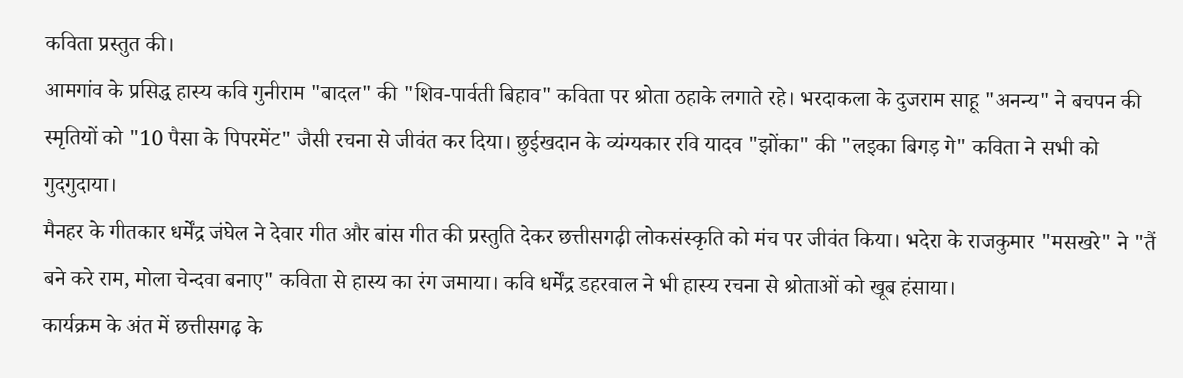कविता प्रस्तुत की।
आमगांव के प्रसिद्ध हास्य कवि गुनीराम "बादल" की "शिव-पार्वती बिहाव" कविता पर श्रोता ठहाके लगाते रहे। भरदाकला के दुजराम साहू "अनन्य" ने बचपन की स्मृतियों को "10 पैसा के पिपरमेंट" जैसी रचना से जीवंत कर दिया। छुईखदान के व्यंग्यकार रवि यादव "झोंका" की "लइका बिगड़ गे" कविता ने सभी को गुदगुदाया।
मैनहर के गीतकार धर्मेंद्र जंघेल ने देवार गीत और बांस गीत की प्रस्तुति देकर छत्तीसगढ़ी लोकसंस्कृति को मंच पर जीवंत किया। भदेरा के राजकुमार "मसखरे" ने "तैं बने करे राम, मोला चेन्दवा बनाए" कविता से हास्य का रंग जमाया। कवि धर्मेंद्र डहरवाल ने भी हास्य रचना से श्रोताओं को खूब हंसाया।
कार्यक्रम के अंत में छत्तीसगढ़ के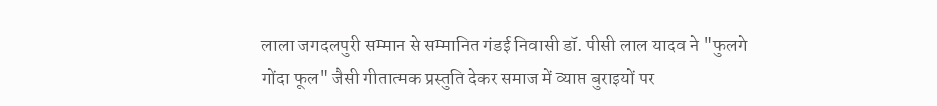लाला जगदलपुरी सम्मान से सम्मानित गंडई निवासी डॉ. पीसी लाल यादव ने "फुलगे गोंदा फूल" जैसी गीतात्मक प्रस्तुति देकर समाज में व्याप्त बुराइयों पर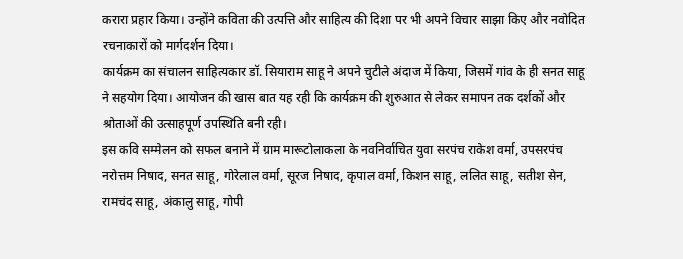करारा प्रहार किया। उन्होंने कविता की उत्पत्ति और साहित्य की दिशा पर भी अपने विचार साझा किए और नवोदित रचनाकारों को मार्गदर्शन दिया।
कार्यक्रम का संचालन साहित्यकार डॉ. सियाराम साहू ने अपने चुटीले अंदाज में किया, जिसमें गांव के ही सनत साहू ने सहयोग दिया। आयोजन की खास बात यह रही कि कार्यक्रम की शुरुआत से लेकर समापन तक दर्शकों और श्रोताओं की उत्साहपूर्ण उपस्थिति बनी रही।
इस कवि सम्मेलन को सफल बनाने में ग्राम मारूटोलाकला के नवनिर्वाचित युवा सरपंच राकेश वर्मा, उपसरपंच नरोत्तम निषाद, सनत साहू, गोरेलाल वर्मा, सूरज निषाद, कृपाल वर्मा, किशन साहू, ललित साहू, सतीश सेन, रामचंद साहू, अंकालु साहू, गोपी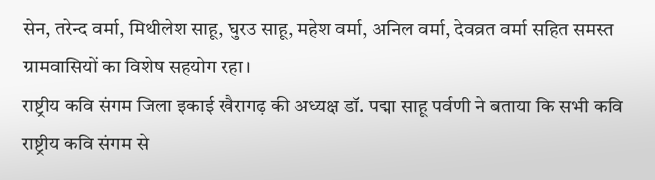सेन, तरेन्द वर्मा, मिथीलेश साहू, घुरउ साहू, महेश वर्मा, अनिल वर्मा, देवव्रत वर्मा सहित समस्त ग्रामवासियों का विशेष सहयोग रहा।
राष्ट्रीय कवि संगम जिला इकाई खैरागढ़ की अध्यक्ष डॉ. पद्मा साहू पर्वणी ने बताया कि सभी कवि राष्ट्रीय कवि संगम से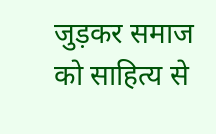जुड़कर समाज को साहित्य से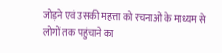जोड़ने एवं उसकी महत्ता को रचनाओं के माध्यम से लोगों तक पहुंचाने का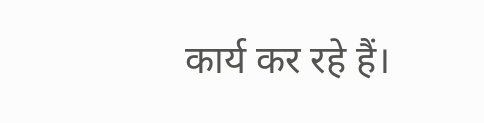कार्य कर रहे हैं।